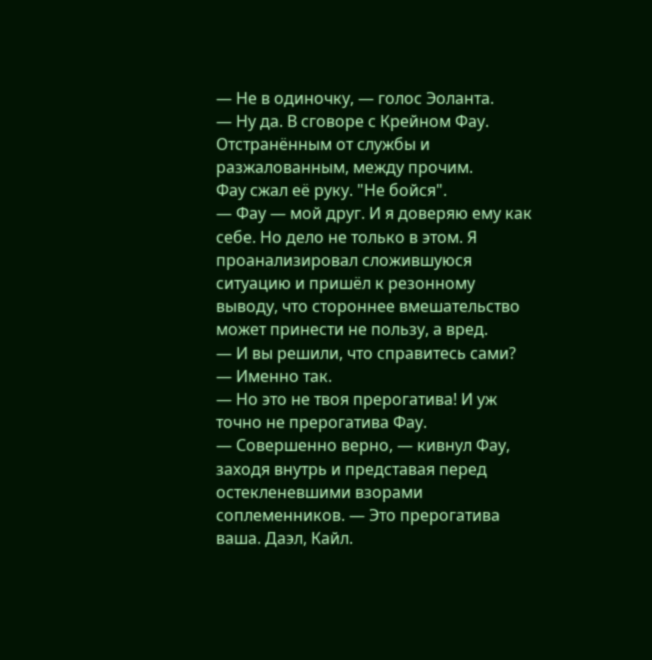— Не в одиночку, — голос Эоланта.
— Ну да. В сговоре с Крейном Фау. Отстранённым от службы и разжалованным, между прочим.
Фау сжал её руку. "Не бойся".
— Фау — мой друг. И я доверяю ему как себе. Но дело не только в этом. Я проанализировал сложившуюся ситуацию и пришёл к резонному выводу, что стороннее вмешательство может принести не пользу, а вред.
— И вы решили, что справитесь сами?
— Именно так.
— Но это не твоя прерогатива! И уж точно не прерогатива Фау.
— Совершенно верно, — кивнул Фау, заходя внутрь и представая перед остекленевшими взорами соплеменников. — Это прерогатива ваша. Даэл, Кайл.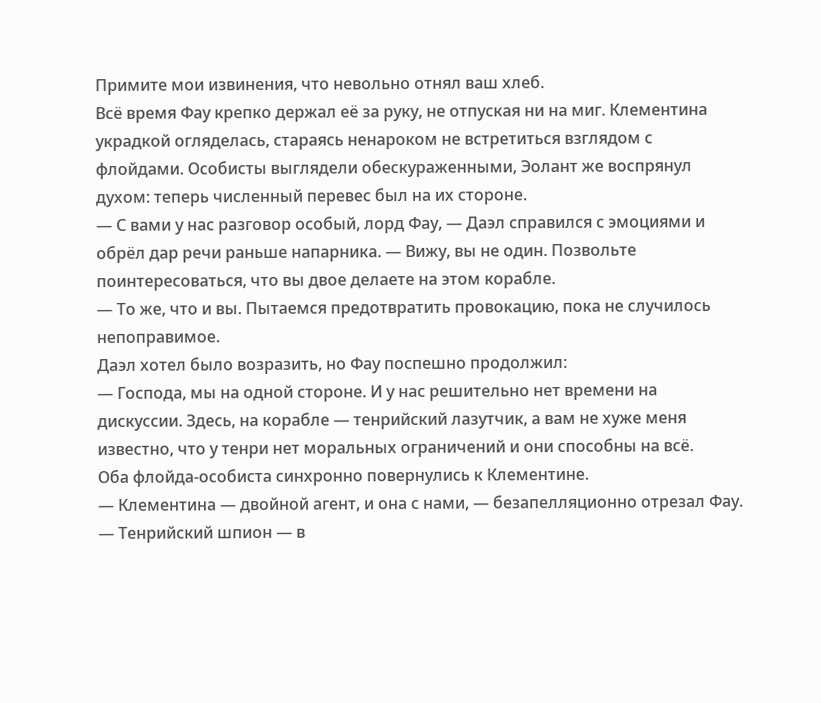Примите мои извинения, что невольно отнял ваш хлеб.
Всё время Фау крепко держал её за руку, не отпуская ни на миг. Клементина украдкой огляделась, стараясь ненароком не встретиться взглядом с флойдами. Особисты выглядели обескураженными, Эолант же воспрянул духом: теперь численный перевес был на их стороне.
— С вами у нас разговор особый, лорд Фау, — Даэл справился с эмоциями и обрёл дар речи раньше напарника. — Вижу, вы не один. Позвольте поинтересоваться, что вы двое делаете на этом корабле.
— То же, что и вы. Пытаемся предотвратить провокацию, пока не случилось непоправимое.
Даэл хотел было возразить, но Фау поспешно продолжил:
— Господа, мы на одной стороне. И у нас решительно нет времени на дискуссии. Здесь, на корабле — тенрийский лазутчик, а вам не хуже меня известно, что у тенри нет моральных ограничений и они способны на всё.
Оба флойда-особиста синхронно повернулись к Клементине.
— Клементина — двойной агент, и она с нами, — безапелляционно отрезал Фау. — Тенрийский шпион — в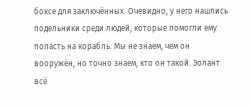боксе для заключённых. Очевидно, у него нашлись подельники среди людей, которые помогли ему попасть на корабль. Мы не знаем, чем он вооружён, но точно знаем, кто он такой. Эолант всё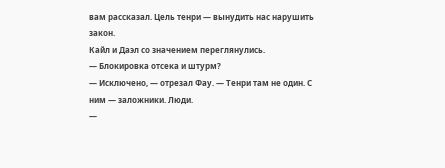вам рассказал. Цель тенри — вынудить нас нарушить закон.
Кайл и Даэл со значением переглянулись.
— Блокировка отсека и штурм?
— Исключено, — отрезал Фау. — Тенри там не один. С ним — заложники. Люди.
—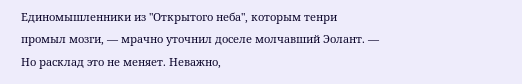Единомышленники из "Открытого неба", которым тенри промыл мозги, — мрачно уточнил доселе молчавший Эолант. — Но расклад это не меняет. Неважно,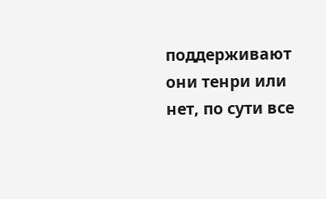поддерживают они тенри или нет, по сути все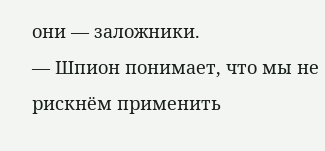они — заложники.
— Шпион понимает, что мы не рискнём применить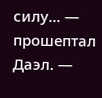силу… — прошептал Даэл. —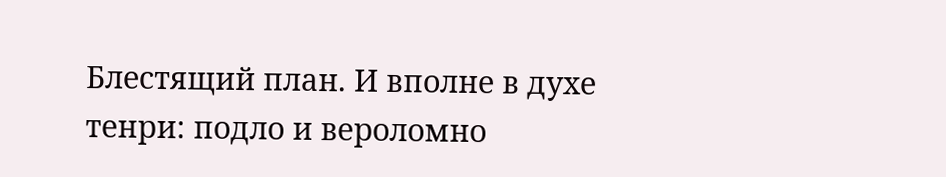Блестящий план. И вполне в духе тенри: подло и вероломно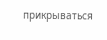прикрываться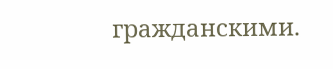гражданскими.